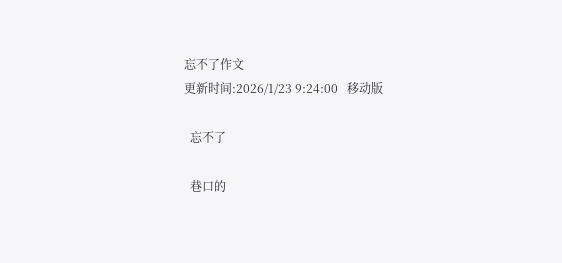忘不了作文
更新时间:2026/1/23 9:24:00   移动版

  忘不了

  巷口的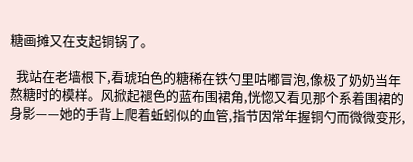糖画摊又在支起铜锅了。

  我站在老墙根下,看琥珀色的糖稀在铁勺里咕嘟冒泡,像极了奶奶当年熬糖时的模样。风掀起褪色的蓝布围裙角,恍惚又看见那个系着围裙的身影——她的手背上爬着蚯蚓似的血管,指节因常年握铜勺而微微变形,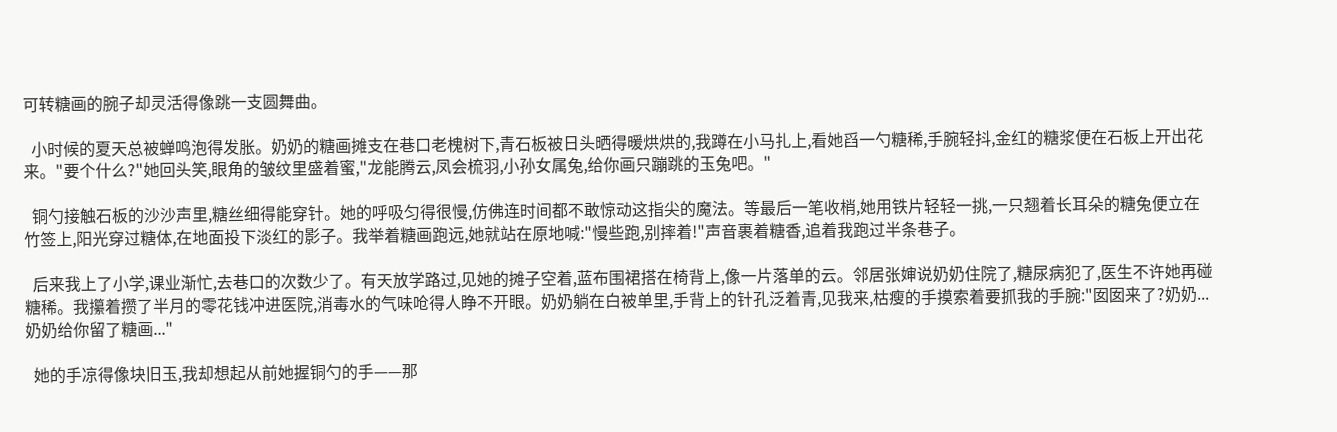可转糖画的腕子却灵活得像跳一支圆舞曲。

  小时候的夏天总被蝉鸣泡得发胀。奶奶的糖画摊支在巷口老槐树下,青石板被日头晒得暖烘烘的,我蹲在小马扎上,看她舀一勺糖稀,手腕轻抖,金红的糖浆便在石板上开出花来。"要个什么?"她回头笑,眼角的皱纹里盛着蜜,"龙能腾云,凤会梳羽,小孙女属兔,给你画只蹦跳的玉兔吧。"

  铜勺接触石板的沙沙声里,糖丝细得能穿针。她的呼吸匀得很慢,仿佛连时间都不敢惊动这指尖的魔法。等最后一笔收梢,她用铁片轻轻一挑,一只翘着长耳朵的糖兔便立在竹签上,阳光穿过糖体,在地面投下淡红的影子。我举着糖画跑远,她就站在原地喊:"慢些跑,别摔着!"声音裹着糖香,追着我跑过半条巷子。

  后来我上了小学,课业渐忙,去巷口的次数少了。有天放学路过,见她的摊子空着,蓝布围裙搭在椅背上,像一片落单的云。邻居张婶说奶奶住院了,糖尿病犯了,医生不许她再碰糖稀。我攥着攒了半月的零花钱冲进医院,消毒水的气味呛得人睁不开眼。奶奶躺在白被单里,手背上的针孔泛着青,见我来,枯瘦的手摸索着要抓我的手腕:"囡囡来了?奶奶...奶奶给你留了糖画..."

  她的手凉得像块旧玉,我却想起从前她握铜勺的手——那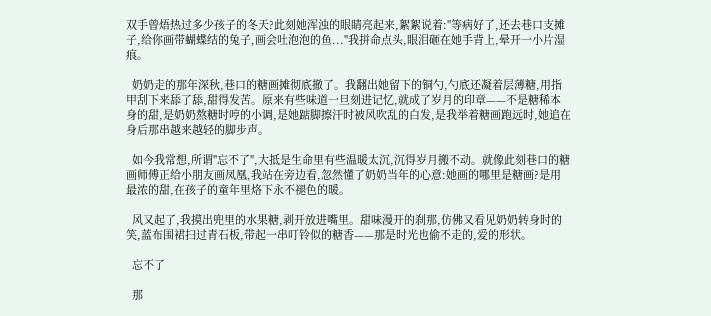双手曾焐热过多少孩子的冬天?此刻她浑浊的眼睛亮起来,絮絮说着:"等病好了,还去巷口支摊子,给你画带蝴蝶结的兔子,画会吐泡泡的鱼..."我拼命点头,眼泪砸在她手背上,晕开一小片湿痕。

  奶奶走的那年深秋,巷口的糖画摊彻底撤了。我翻出她留下的铜勺,勺底还凝着层薄糖,用指甲刮下来舔了舔,甜得发苦。原来有些味道一旦刻进记忆,就成了岁月的印章——不是糖稀本身的甜,是奶奶熬糖时哼的小调,是她踮脚擦汗时被风吹乱的白发,是我举着糖画跑远时,她追在身后那串越来越轻的脚步声。

  如今我常想,所谓"忘不了",大抵是生命里有些温暖太沉,沉得岁月搬不动。就像此刻巷口的糖画师傅正给小朋友画凤凰,我站在旁边看,忽然懂了奶奶当年的心意:她画的哪里是糖画?是用最浓的甜,在孩子的童年里烙下永不褪色的暖。

  风又起了,我摸出兜里的水果糖,剥开放进嘴里。甜味漫开的刹那,仿佛又看见奶奶转身时的笑,蓝布围裙扫过青石板,带起一串叮铃似的糖香——那是时光也偷不走的,爱的形状。

  忘不了

  那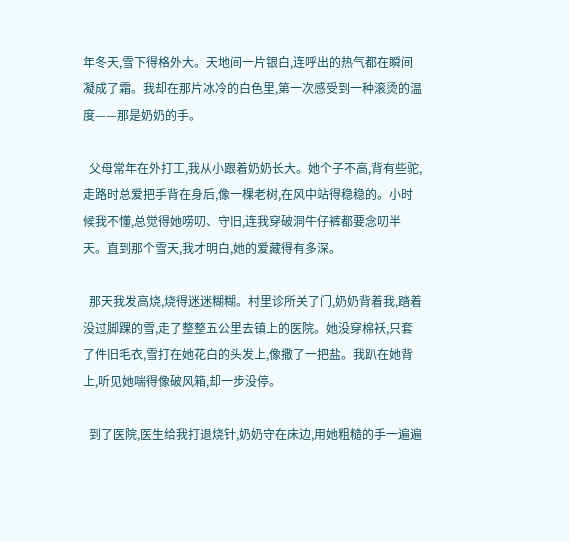年冬天,雪下得格外大。天地间一片银白,连呼出的热气都在瞬间凝成了霜。我却在那片冰冷的白色里,第一次感受到一种滚烫的温度——那是奶奶的手。

  父母常年在外打工,我从小跟着奶奶长大。她个子不高,背有些驼,走路时总爱把手背在身后,像一棵老树,在风中站得稳稳的。小时候我不懂,总觉得她唠叨、守旧,连我穿破洞牛仔裤都要念叨半天。直到那个雪天,我才明白,她的爱藏得有多深。

  那天我发高烧,烧得迷迷糊糊。村里诊所关了门,奶奶背着我,踏着没过脚踝的雪,走了整整五公里去镇上的医院。她没穿棉袄,只套了件旧毛衣,雪打在她花白的头发上,像撒了一把盐。我趴在她背上,听见她喘得像破风箱,却一步没停。

  到了医院,医生给我打退烧针,奶奶守在床边,用她粗糙的手一遍遍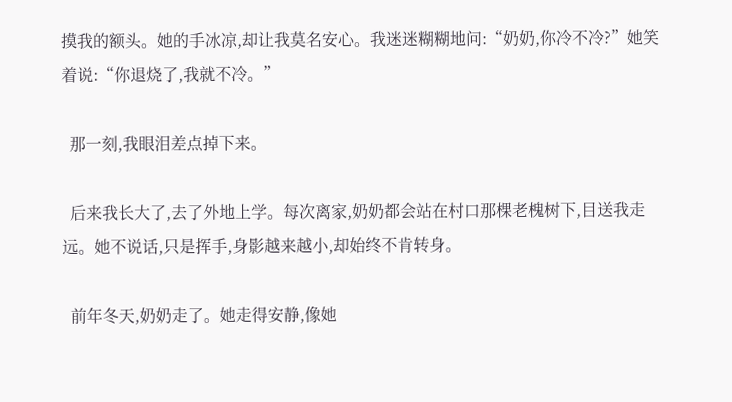摸我的额头。她的手冰凉,却让我莫名安心。我迷迷糊糊地问:“奶奶,你冷不冷?”她笑着说:“你退烧了,我就不冷。”

  那一刻,我眼泪差点掉下来。

  后来我长大了,去了外地上学。每次离家,奶奶都会站在村口那棵老槐树下,目送我走远。她不说话,只是挥手,身影越来越小,却始终不肯转身。

  前年冬天,奶奶走了。她走得安静,像她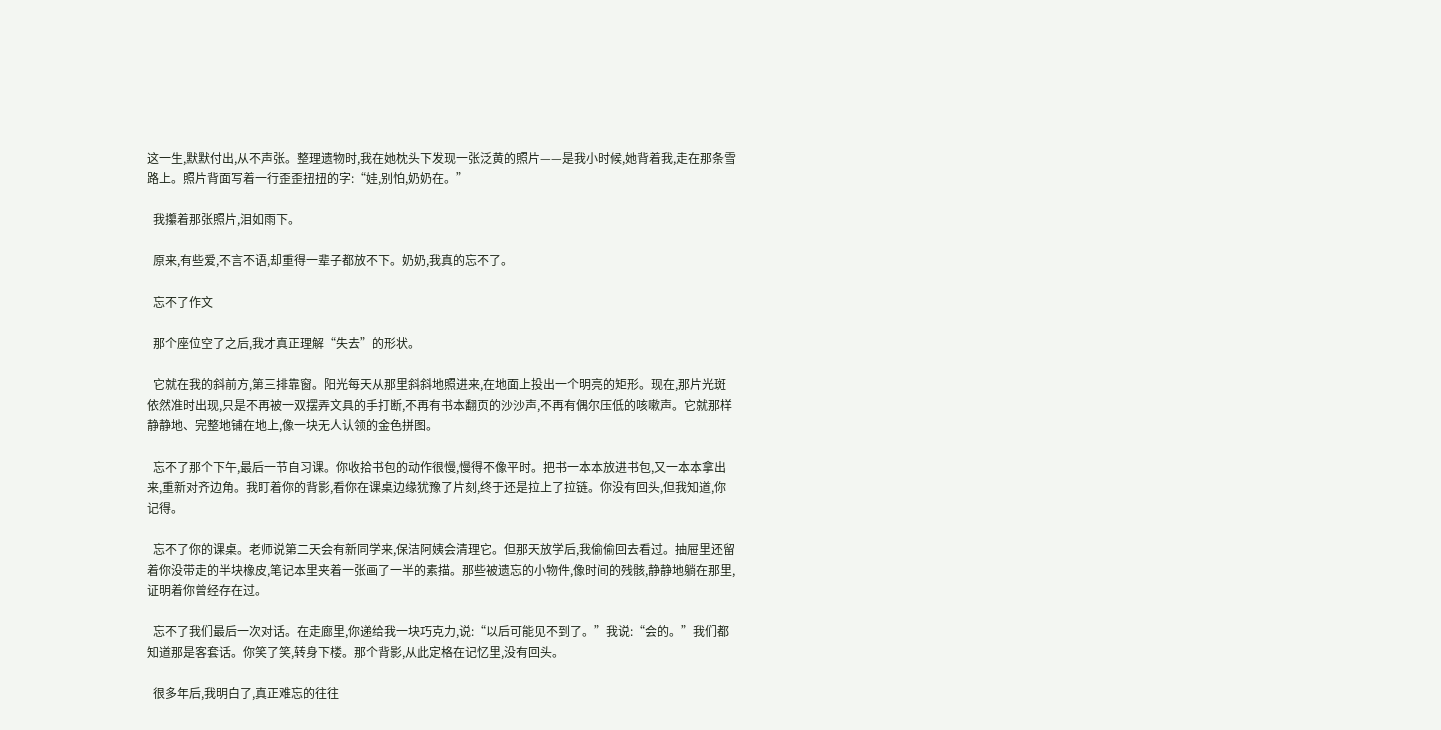这一生,默默付出,从不声张。整理遗物时,我在她枕头下发现一张泛黄的照片——是我小时候,她背着我,走在那条雪路上。照片背面写着一行歪歪扭扭的字:“娃,别怕,奶奶在。”

  我攥着那张照片,泪如雨下。

  原来,有些爱,不言不语,却重得一辈子都放不下。奶奶,我真的忘不了。

  忘不了作文

  那个座位空了之后,我才真正理解“失去”的形状。

  它就在我的斜前方,第三排靠窗。阳光每天从那里斜斜地照进来,在地面上投出一个明亮的矩形。现在,那片光斑依然准时出现,只是不再被一双摆弄文具的手打断,不再有书本翻页的沙沙声,不再有偶尔压低的咳嗽声。它就那样静静地、完整地铺在地上,像一块无人认领的金色拼图。

  忘不了那个下午,最后一节自习课。你收拾书包的动作很慢,慢得不像平时。把书一本本放进书包,又一本本拿出来,重新对齐边角。我盯着你的背影,看你在课桌边缘犹豫了片刻,终于还是拉上了拉链。你没有回头,但我知道,你记得。

  忘不了你的课桌。老师说第二天会有新同学来,保洁阿姨会清理它。但那天放学后,我偷偷回去看过。抽屉里还留着你没带走的半块橡皮,笔记本里夹着一张画了一半的素描。那些被遗忘的小物件,像时间的残骸,静静地躺在那里,证明着你曾经存在过。

  忘不了我们最后一次对话。在走廊里,你递给我一块巧克力,说:“以后可能见不到了。”我说:“会的。”我们都知道那是客套话。你笑了笑,转身下楼。那个背影,从此定格在记忆里,没有回头。

  很多年后,我明白了,真正难忘的往往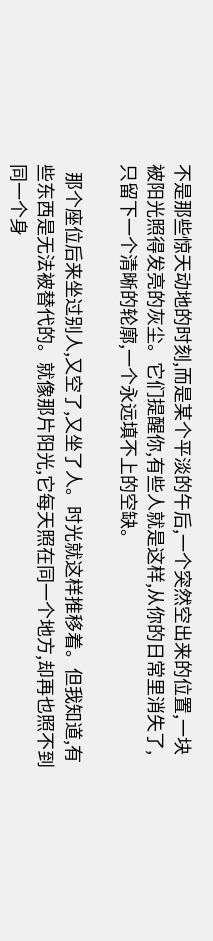不是那些惊天动地的时刻,而是某个平淡的午后,一个突然空出来的位置,一块被阳光照得发亮的灰尘。它们提醒你,有些人就是这样,从你的日常里消失了,只留下一个清晰的轮廓,一个永远填不上的空缺。

  那个座位后来坐过别人,又空了,又坐了人。时光就这样推移着。但我知道,有些东西是无法被替代的。就像那片阳光,它每天照在同一个地方,却再也照不到同一个身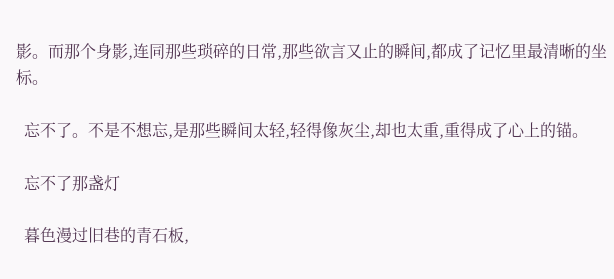影。而那个身影,连同那些琐碎的日常,那些欲言又止的瞬间,都成了记忆里最清晰的坐标。

  忘不了。不是不想忘,是那些瞬间太轻,轻得像灰尘,却也太重,重得成了心上的锚。

  忘不了那盏灯

  暮色漫过旧巷的青石板,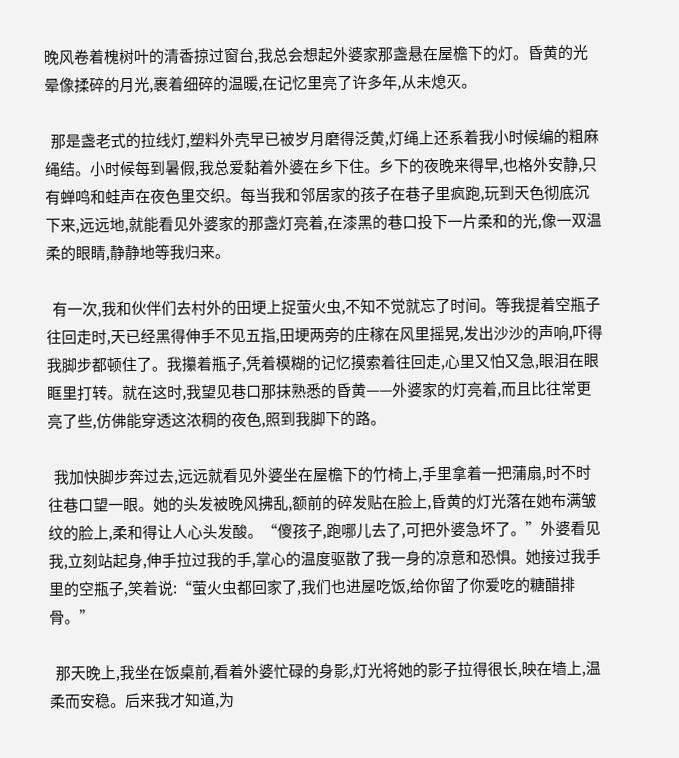晚风卷着槐树叶的清香掠过窗台,我总会想起外婆家那盏悬在屋檐下的灯。昏黄的光晕像揉碎的月光,裹着细碎的温暖,在记忆里亮了许多年,从未熄灭。

  那是盏老式的拉线灯,塑料外壳早已被岁月磨得泛黄,灯绳上还系着我小时候编的粗麻绳结。小时候每到暑假,我总爱黏着外婆在乡下住。乡下的夜晚来得早,也格外安静,只有蝉鸣和蛙声在夜色里交织。每当我和邻居家的孩子在巷子里疯跑,玩到天色彻底沉下来,远远地,就能看见外婆家的那盏灯亮着,在漆黑的巷口投下一片柔和的光,像一双温柔的眼睛,静静地等我归来。

  有一次,我和伙伴们去村外的田埂上捉萤火虫,不知不觉就忘了时间。等我提着空瓶子往回走时,天已经黑得伸手不见五指,田埂两旁的庄稼在风里摇晃,发出沙沙的声响,吓得我脚步都顿住了。我攥着瓶子,凭着模糊的记忆摸索着往回走,心里又怕又急,眼泪在眼眶里打转。就在这时,我望见巷口那抹熟悉的昏黄——外婆家的灯亮着,而且比往常更亮了些,仿佛能穿透这浓稠的夜色,照到我脚下的路。

  我加快脚步奔过去,远远就看见外婆坐在屋檐下的竹椅上,手里拿着一把蒲扇,时不时往巷口望一眼。她的头发被晚风拂乱,额前的碎发贴在脸上,昏黄的灯光落在她布满皱纹的脸上,柔和得让人心头发酸。“傻孩子,跑哪儿去了,可把外婆急坏了。”外婆看见我,立刻站起身,伸手拉过我的手,掌心的温度驱散了我一身的凉意和恐惧。她接过我手里的空瓶子,笑着说:“萤火虫都回家了,我们也进屋吃饭,给你留了你爱吃的糖醋排骨。”

  那天晚上,我坐在饭桌前,看着外婆忙碌的身影,灯光将她的影子拉得很长,映在墙上,温柔而安稳。后来我才知道,为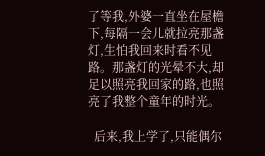了等我,外婆一直坐在屋檐下,每隔一会儿就拉亮那盏灯,生怕我回来时看不见路。那盏灯的光晕不大,却足以照亮我回家的路,也照亮了我整个童年的时光。

  后来,我上学了,只能偶尔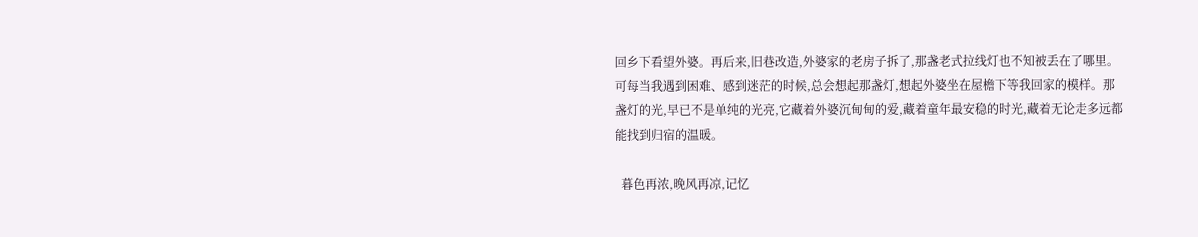回乡下看望外婆。再后来,旧巷改造,外婆家的老房子拆了,那盏老式拉线灯也不知被丢在了哪里。可每当我遇到困难、感到迷茫的时候,总会想起那盏灯,想起外婆坐在屋檐下等我回家的模样。那盏灯的光,早已不是单纯的光亮,它藏着外婆沉甸甸的爱,藏着童年最安稳的时光,藏着无论走多远都能找到归宿的温暖。

  暮色再浓,晚风再凉,记忆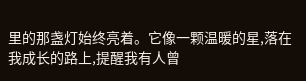里的那盏灯始终亮着。它像一颗温暖的星,落在我成长的路上,提醒我有人曾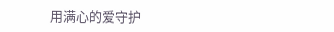用满心的爱守护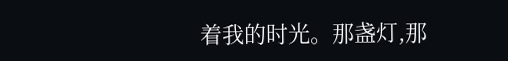着我的时光。那盏灯,那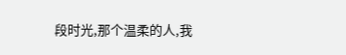段时光,那个温柔的人,我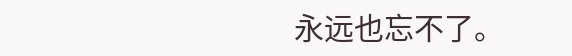永远也忘不了。